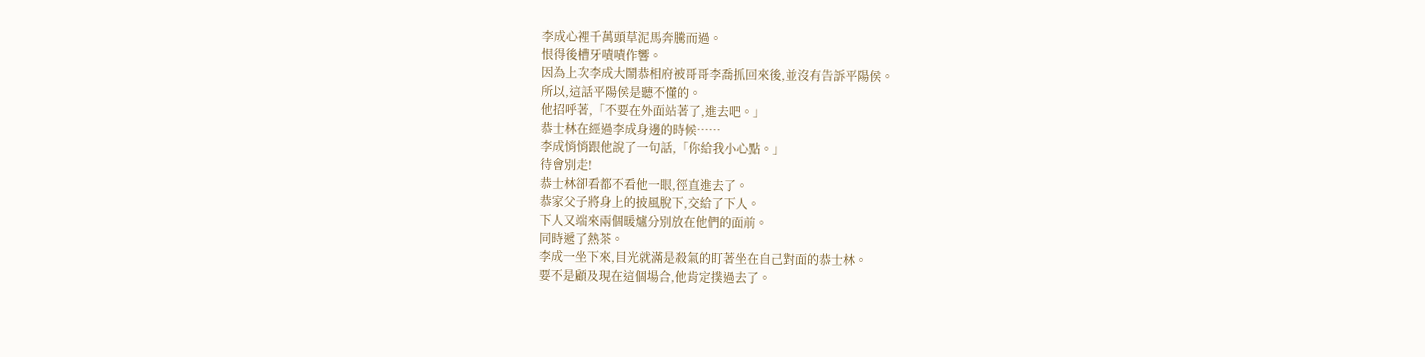李成心裡千萬頭草泥馬奔騰而過。
恨得後槽牙嘖嘖作響。
因為上次李成大鬧恭相府被哥哥李喬抓回來後,並沒有告訴平陽侯。
所以,這話平陽侯是聽不懂的。
他招呼著,「不要在外面站著了,進去吧。」
恭士林在經過李成身邊的時候……
李成悄悄跟他說了一句話,「你給我小心點。」
待會別走!
恭士林卻看都不看他一眼,徑直進去了。
恭家父子將身上的披風脫下,交給了下人。
下人又端來兩個暖爐分別放在他們的面前。
同時遞了熱茶。
李成一坐下來,目光就滿是殺氣的盯著坐在自己對面的恭士林。
要不是顧及現在這個場合,他肯定撲過去了。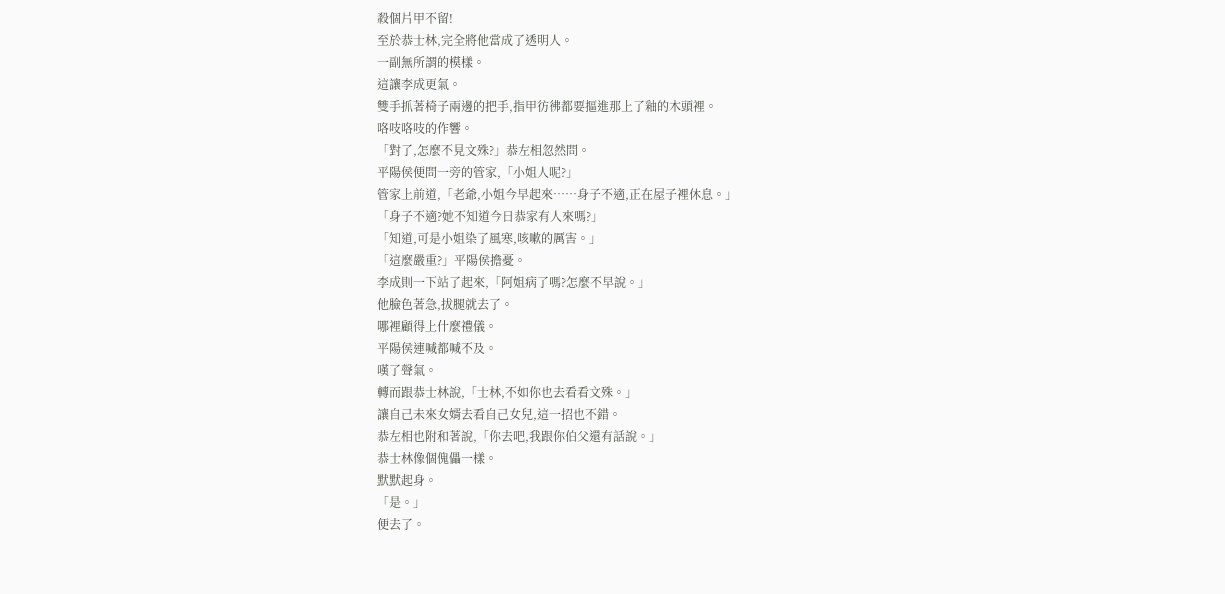殺個片甲不留!
至於恭士林,完全將他當成了透明人。
一副無所謂的模樣。
這讓李成更氣。
雙手抓著椅子兩邊的把手,指甲彷彿都要摳進那上了釉的木頭裡。
咯吱咯吱的作響。
「對了,怎麼不見文殊?」恭左相忽然問。
平陽侯便問一旁的管家,「小姐人呢?」
管家上前道,「老爺,小姐今早起來……身子不適,正在屋子裡休息。」
「身子不適?她不知道今日恭家有人來嗎?」
「知道,可是小姐染了風寒,咳嗽的厲害。」
「這麼嚴重?」平陽侯擔憂。
李成則一下站了起來,「阿姐病了嗎?怎麼不早說。」
他臉色著急,拔腿就去了。
哪裡顧得上什麼禮儀。
平陽侯連喊都喊不及。
嘆了聲氣。
轉而跟恭士林說,「士林,不如你也去看看文殊。」
讓自己未來女婿去看自己女兒,這一招也不錯。
恭左相也附和著說,「你去吧,我跟你伯父還有話說。」
恭士林像個傀儡一樣。
默默起身。
「是。」
便去了。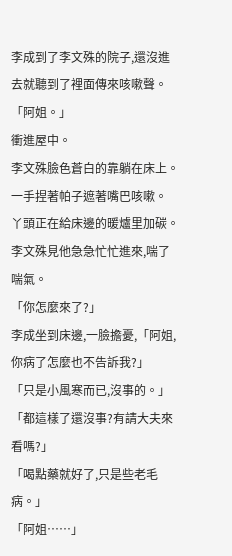李成到了李文殊的院子,還沒進去就聽到了裡面傳來咳嗽聲。
「阿姐。」
衝進屋中。
李文殊臉色蒼白的靠躺在床上。
一手捏著帕子遮著嘴巴咳嗽。
丫頭正在給床邊的暖爐里加碳。
李文殊見他急急忙忙進來,喘了喘氣。
「你怎麼來了?」
李成坐到床邊,一臉擔憂,「阿姐,你病了怎麼也不告訴我?」
「只是小風寒而已,沒事的。」
「都這樣了還沒事?有請大夫來看嗎?」
「喝點藥就好了,只是些老毛病。」
「阿姐……」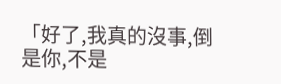「好了,我真的沒事,倒是你,不是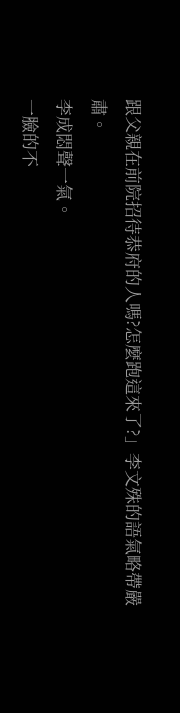跟父親在前院招待恭府的人嗎?怎麼跑這來了?」李文殊的語氣略帶嚴肅。
李成悶聲一氣。
一臉的不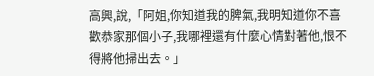高興,說,「阿姐,你知道我的脾氣,我明知道你不喜歡恭家那個小子,我哪裡還有什麼心情對著他,恨不得將他掃出去。」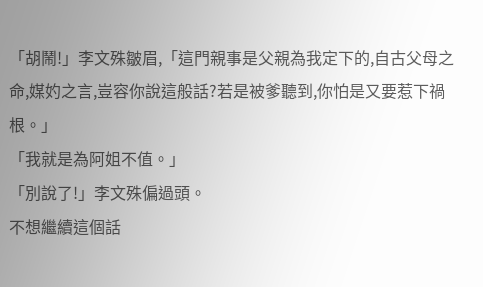「胡鬧!」李文殊皺眉,「這門親事是父親為我定下的,自古父母之命,媒妁之言,豈容你說這般話?若是被爹聽到,你怕是又要惹下禍根。」
「我就是為阿姐不值。」
「別說了!」李文殊偏過頭。
不想繼續這個話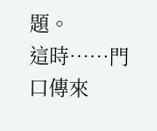題。
這時……門口傳來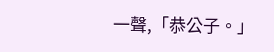一聲,「恭公子。」